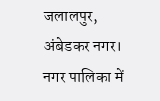जलालपुर, अंबेडकर नगर। नगर पालिका में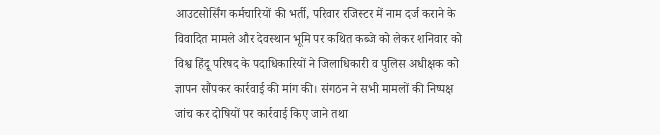आउटसोर्सिंग कर्मचारियों की भर्ती, परिवार रजिस्टर में नाम दर्ज कराने के विवादित मामले और देवस्थान भूमि पर कथित कब्जे को लेकर शनिवार को विश्व हिंदू परिषद के पदाधिकारियों ने जिलाधिकारी व पुलिस अधीक्षक को ज्ञापन सौंपकर कार्रवाई की मांग की। संगठन ने सभी मामलों की निष्पक्ष जांच कर दोषियों पर कार्रवाई किए जाने तथा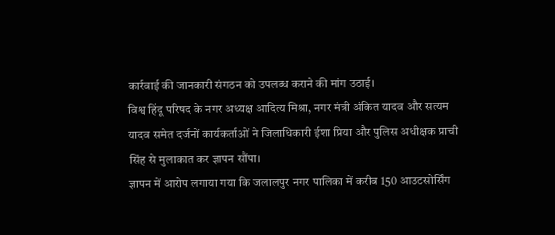कार्रवाई की जानकारी संगठन को उपलब्ध कराने की मांग उठाई।
विश्व हिंदू परिषद के नगर अध्यक्ष आदित्य मिश्रा, नगर मंत्री अंकित यादव और सत्यम यादव समेत दर्जनों कार्यकर्ताओं ने जिलाधिकारी ईशा प्रिया और पुलिस अधीक्षक प्राची सिंह से मुलाकात कर ज्ञापन सौंपा।
ज्ञापन में आरोप लगाया गया कि जलालपुर नगर पालिका में करीब 150 आउटसोर्सिंग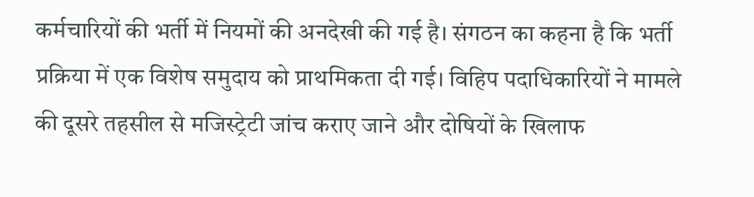कर्मचारियों की भर्ती में नियमों की अनदेखी की गई है। संगठन का कहना है कि भर्ती प्रक्रिया में एक विशेष समुदाय को प्राथमिकता दी गई। विहिप पदाधिकारियों ने मामले की दूसरे तहसील से मजिस्ट्रेटी जांच कराए जाने और दोषियों के खिलाफ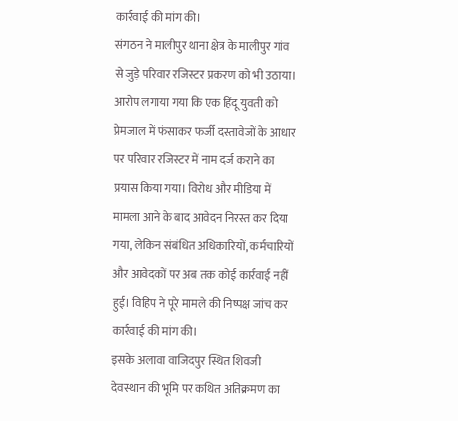कार्रवाई की मांग की।
संगठन ने मालीपुर थाना क्षेत्र के मालीपुर गांव से जुड़े परिवार रजिस्टर प्रकरण को भी उठाया। आरोप लगाया गया कि एक हिंदू युवती को प्रेमजाल में फंसाकर फर्जी दस्तावेजों के आधार पर परिवार रजिस्टर में नाम दर्ज कराने का प्रयास किया गया। विरोध और मीडिया में मामला आने के बाद आवेदन निरस्त कर दिया गया, लेकिन संबंधित अधिकारियों, कर्मचारियों और आवेदकों पर अब तक कोई कार्रवाई नहीं हुई। विहिप ने पूरे मामले की निष्पक्ष जांच कर कार्रवाई की मांग की।
इसके अलावा वाजिदपुर स्थित शिवजी देवस्थान की भूमि पर कथित अतिक्रमण का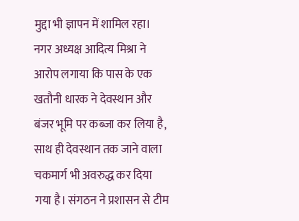मुद्दा भी ज्ञापन में शामिल रहा। नगर अध्यक्ष आदित्य मिश्रा ने आरोप लगाया कि पास के एक खतौनी धारक ने देवस्थान और बंजर भूमि पर कब्जा कर लिया है, साथ ही देवस्थान तक जाने वाला चकमार्ग भी अवरुद्ध कर दिया गया है। संगठन ने प्रशासन से टीम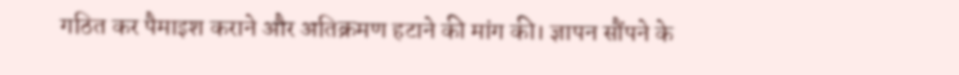गठित कर पैमाइश कराने और अतिक्रमण हटाने की मांग की। ज्ञापन सौंपने के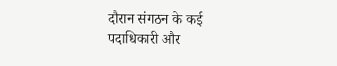दौरान संगठन के कई पदाधिकारी और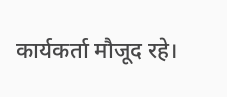कार्यकर्ता मौजूद रहे।